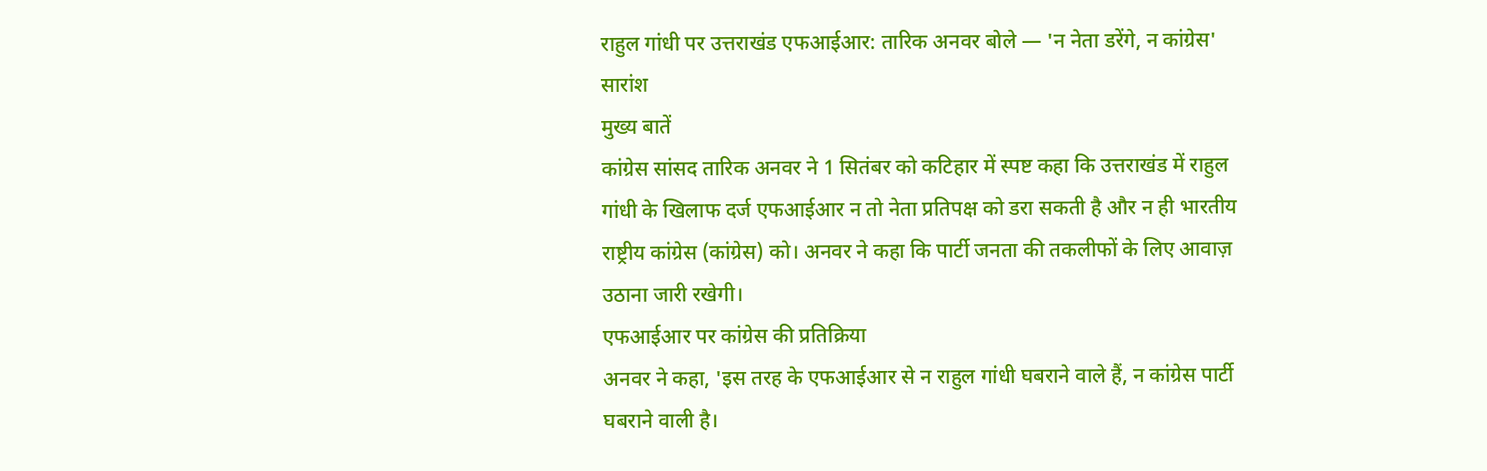राहुल गांधी पर उत्तराखंड एफआईआर: तारिक अनवर बोले — 'न नेता डरेंगे, न कांग्रेस'
सारांश
मुख्य बातें
कांग्रेस सांसद तारिक अनवर ने 1 सितंबर को कटिहार में स्पष्ट कहा कि उत्तराखंड में राहुल गांधी के खिलाफ दर्ज एफआईआर न तो नेता प्रतिपक्ष को डरा सकती है और न ही भारतीय राष्ट्रीय कांग्रेस (कांग्रेस) को। अनवर ने कहा कि पार्टी जनता की तकलीफों के लिए आवाज़ उठाना जारी रखेगी।
एफआईआर पर कांग्रेस की प्रतिक्रिया
अनवर ने कहा, 'इस तरह के एफआईआर से न राहुल गांधी घबराने वाले हैं, न कांग्रेस पार्टी घबराने वाली है।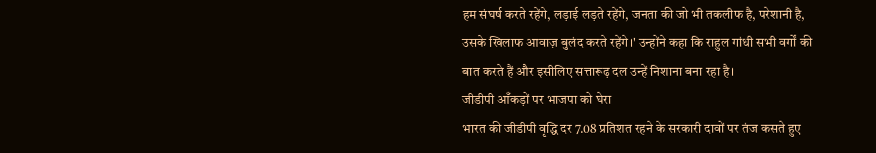हम संघर्ष करते रहेंगे, लड़ाई लड़ते रहेंगे, जनता की जो भी तकलीफ है, परेशानी है, उसके खिलाफ आवाज़ बुलंद करते रहेंगे।' उन्होंने कहा कि राहुल गांधी सभी वर्गों की बात करते हैं और इसीलिए सत्तारूढ़ दल उन्हें निशाना बना रहा है।
जीडीपी आँकड़ों पर भाजपा को घेरा
भारत की जीडीपी वृद्धि दर 7.08 प्रतिशत रहने के सरकारी दावों पर तंज कसते हुए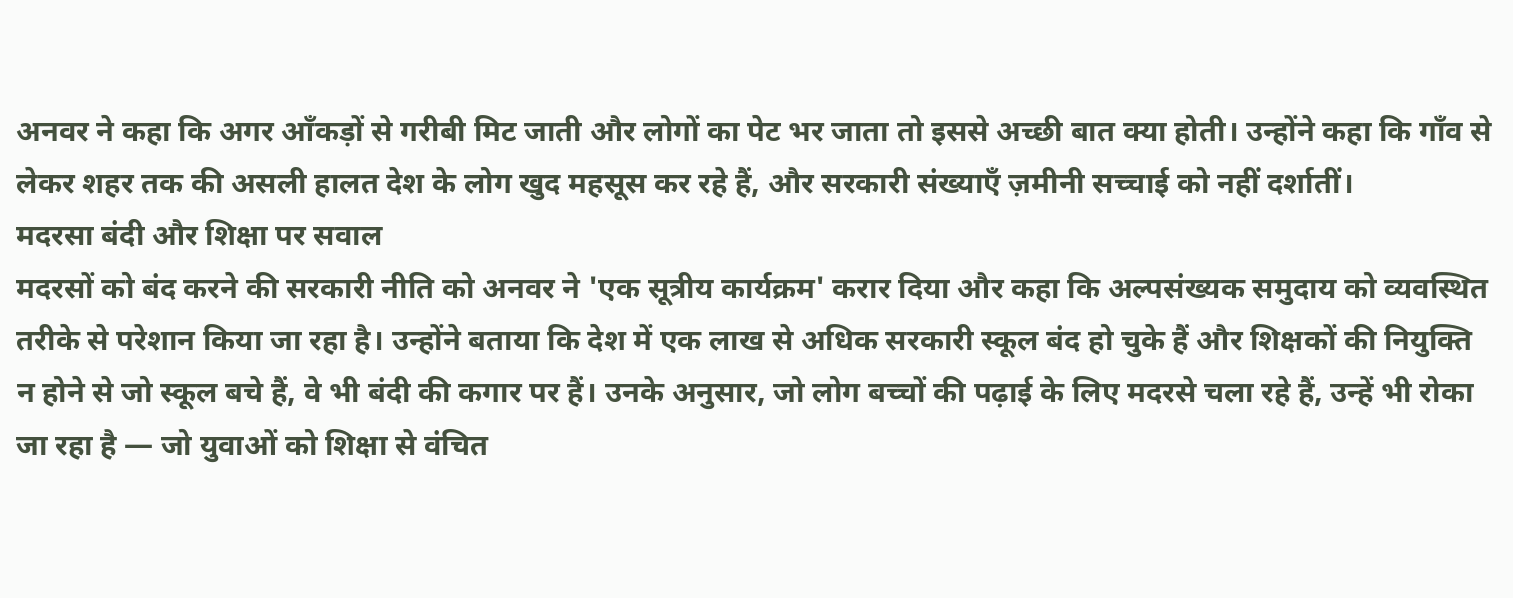अनवर ने कहा कि अगर आँकड़ों से गरीबी मिट जाती और लोगों का पेट भर जाता तो इससे अच्छी बात क्या होती। उन्होंने कहा कि गाँव से लेकर शहर तक की असली हालत देश के लोग खुद महसूस कर रहे हैं, और सरकारी संख्याएँ ज़मीनी सच्चाई को नहीं दर्शातीं।
मदरसा बंदी और शिक्षा पर सवाल
मदरसों को बंद करने की सरकारी नीति को अनवर ने 'एक सूत्रीय कार्यक्रम' करार दिया और कहा कि अल्पसंख्यक समुदाय को व्यवस्थित तरीके से परेशान किया जा रहा है। उन्होंने बताया कि देश में एक लाख से अधिक सरकारी स्कूल बंद हो चुके हैं और शिक्षकों की नियुक्ति न होने से जो स्कूल बचे हैं, वे भी बंदी की कगार पर हैं। उनके अनुसार, जो लोग बच्चों की पढ़ाई के लिए मदरसे चला रहे हैं, उन्हें भी रोका जा रहा है — जो युवाओं को शिक्षा से वंचित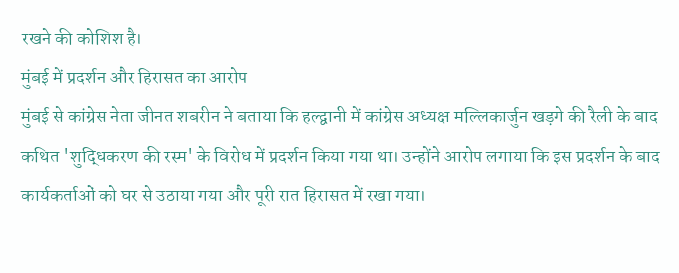रखने की कोशिश है।
मुंबई में प्रदर्शन और हिरासत का आरोप
मुंबई से कांग्रेस नेता जीनत शबरीन ने बताया कि हल्द्वानी में कांग्रेस अध्यक्ष मल्लिकार्जुन खड़गे की रैली के बाद कथित 'शुद्धिकरण की रस्म' के विरोध में प्रदर्शन किया गया था। उन्होंने आरोप लगाया कि इस प्रदर्शन के बाद कार्यकर्ताओं को घर से उठाया गया और पूरी रात हिरासत में रखा गया।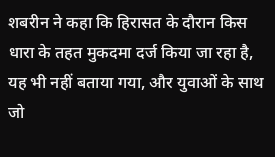शबरीन ने कहा कि हिरासत के दौरान किस धारा के तहत मुकदमा दर्ज किया जा रहा है, यह भी नहीं बताया गया, और युवाओं के साथ जो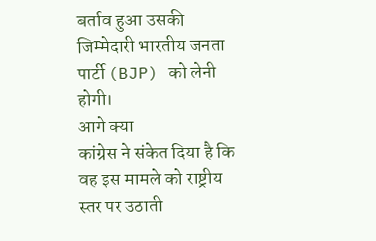बर्ताव हुआ उसकी जिम्मेदारी भारतीय जनता पार्टी (BJP) को लेनी होगी।
आगे क्या
कांग्रेस ने संकेत दिया है कि वह इस मामले को राष्ट्रीय स्तर पर उठाती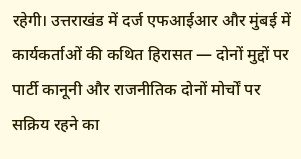रहेगी। उत्तराखंड में दर्ज एफआईआर और मुंबई में कार्यकर्ताओं की कथित हिरासत — दोनों मुद्दों पर पार्टी कानूनी और राजनीतिक दोनों मोर्चों पर सक्रिय रहने का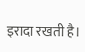इरादा रखती है।